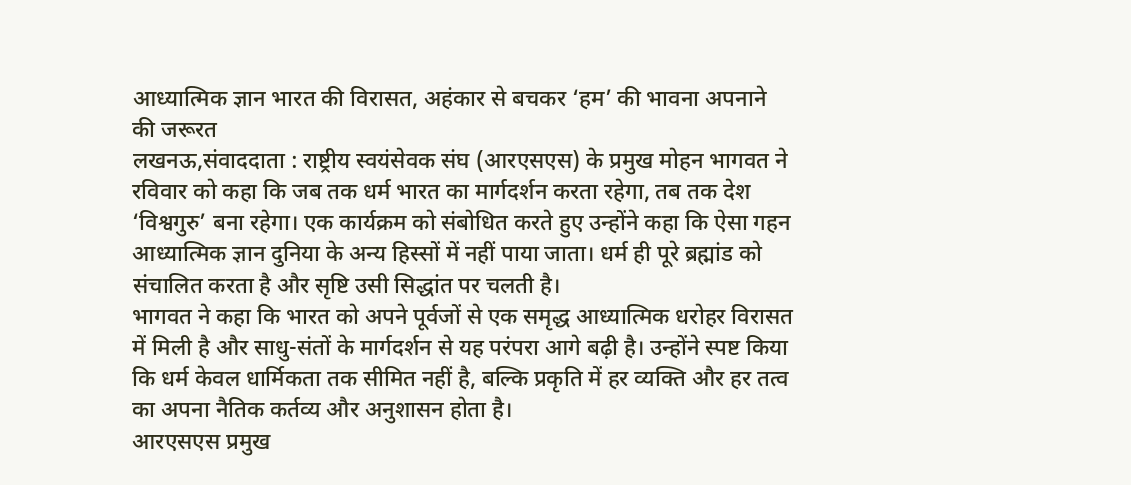आध्यात्मिक ज्ञान भारत की विरासत, अहंकार से बचकर ‘हम’ की भावना अपनाने की जरूरत
लखनऊ,संवाददाता : राष्ट्रीय स्वयंसेवक संघ (आरएसएस) के प्रमुख मोहन भागवत ने रविवार को कहा कि जब तक धर्म भारत का मार्गदर्शन करता रहेगा, तब तक देश ‘विश्वगुरु’ बना रहेगा। एक कार्यक्रम को संबोधित करते हुए उन्होंने कहा कि ऐसा गहन आध्यात्मिक ज्ञान दुनिया के अन्य हिस्सों में नहीं पाया जाता। धर्म ही पूरे ब्रह्मांड को संचालित करता है और सृष्टि उसी सिद्धांत पर चलती है।
भागवत ने कहा कि भारत को अपने पूर्वजों से एक समृद्ध आध्यात्मिक धरोहर विरासत में मिली है और साधु-संतों के मार्गदर्शन से यह परंपरा आगे बढ़ी है। उन्होंने स्पष्ट किया कि धर्म केवल धार्मिकता तक सीमित नहीं है, बल्कि प्रकृति में हर व्यक्ति और हर तत्व का अपना नैतिक कर्तव्य और अनुशासन होता है।
आरएसएस प्रमुख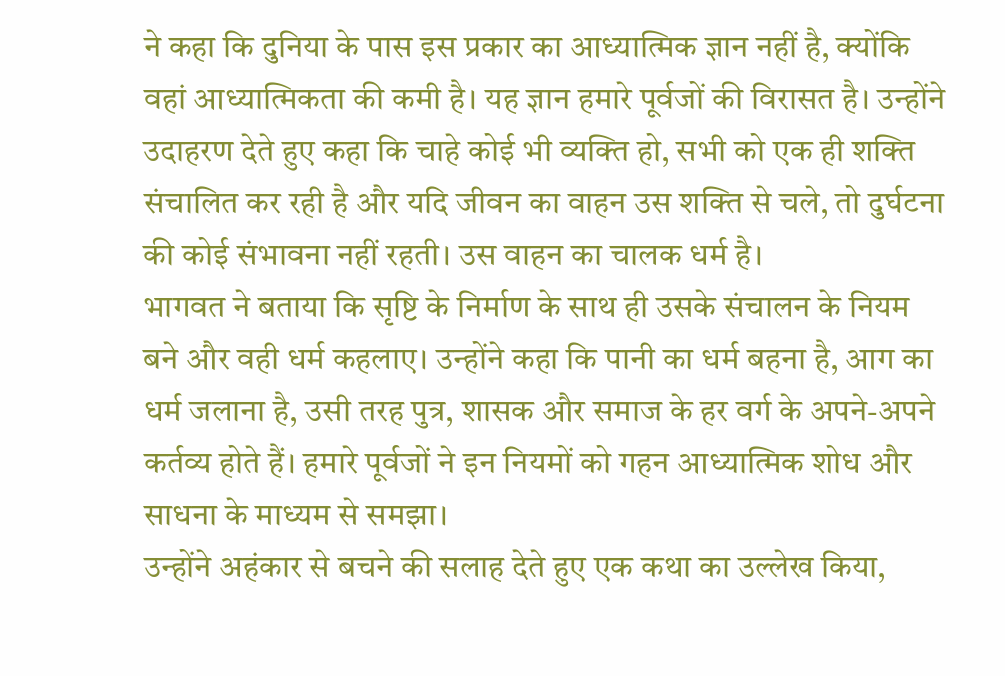ने कहा कि दुनिया के पास इस प्रकार का आध्यात्मिक ज्ञान नहीं है, क्योंकि वहां आध्यात्मिकता की कमी है। यह ज्ञान हमारे पूर्वजों की विरासत है। उन्होंने उदाहरण देते हुए कहा कि चाहे कोई भी व्यक्ति हो, सभी को एक ही शक्ति संचालित कर रही है और यदि जीवन का वाहन उस शक्ति से चले, तो दुर्घटना की कोई संभावना नहीं रहती। उस वाहन का चालक धर्म है।
भागवत ने बताया कि सृष्टि के निर्माण के साथ ही उसके संचालन के नियम बने और वही धर्म कहलाए। उन्होंने कहा कि पानी का धर्म बहना है, आग का धर्म जलाना है, उसी तरह पुत्र, शासक और समाज के हर वर्ग के अपने-अपने कर्तव्य होते हैं। हमारे पूर्वजों ने इन नियमों को गहन आध्यात्मिक शोध और साधना के माध्यम से समझा।
उन्होंने अहंकार से बचने की सलाह देते हुए एक कथा का उल्लेख किया,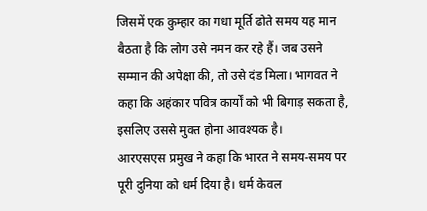जिसमें एक कुम्हार का गधा मूर्ति ढोते समय यह मान बैठता है कि लोग उसे नमन कर रहे हैं। जब उसने सम्मान की अपेक्षा की, तो उसे दंड मिला। भागवत ने कहा कि अहंकार पवित्र कार्यों को भी बिगाड़ सकता है, इसलिए उससे मुक्त होना आवश्यक है।
आरएसएस प्रमुख ने कहा कि भारत ने समय-समय पर पूरी दुनिया को धर्म दिया है। धर्म केवल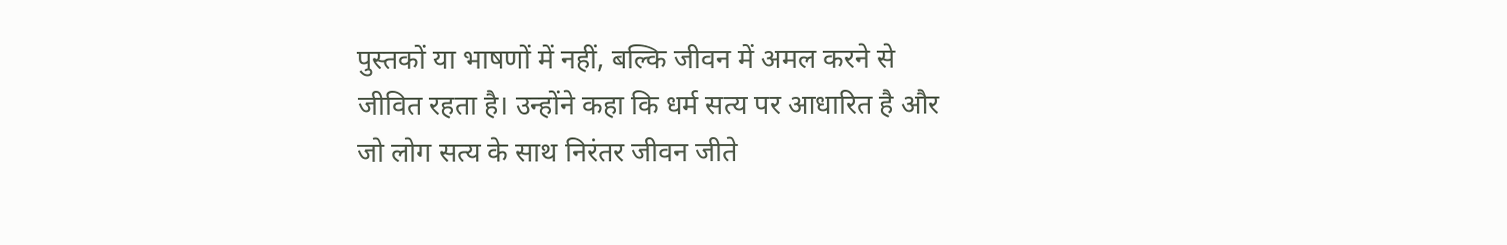पुस्तकों या भाषणों में नहीं, बल्कि जीवन में अमल करने से जीवित रहता है। उन्होंने कहा कि धर्म सत्य पर आधारित है और जो लोग सत्य के साथ निरंतर जीवन जीते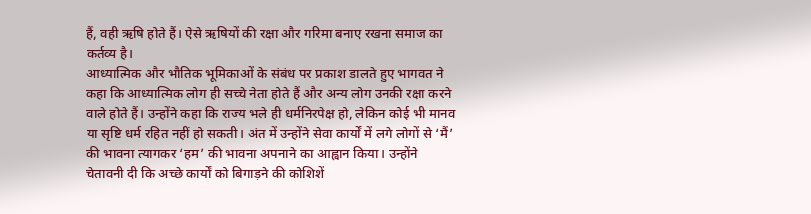हैं, वही ऋषि होते हैं। ऐसे ऋषियों की रक्षा और गरिमा बनाए रखना समाज का कर्तव्य है।
आध्यात्मिक और भौतिक भूमिकाओं के संबंध पर प्रकाश डालते हुए भागवत ने कहा कि आध्यात्मिक लोग ही सच्चे नेता होते हैं और अन्य लोग उनकी रक्षा करने वाले होते हैं। उन्होंने कहा कि राज्य भले ही धर्मनिरपेक्ष हो, लेकिन कोई भी मानव या सृष्टि धर्म रहित नहीं हो सकती। अंत में उन्होंने सेवा कार्यों में लगे लोगों से ‘मैं’ की भावना त्यागकर ‘हम’ की भावना अपनाने का आह्वान किया। उन्होंने चेतावनी दी कि अच्छे कार्यों को बिगाड़ने की कोशिशें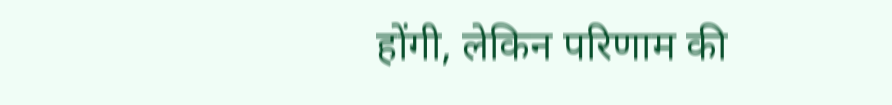होंगी, लेकिन परिणाम की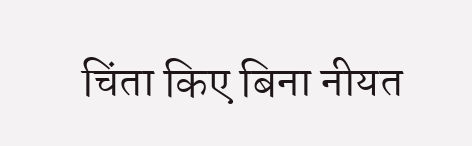चिंता किए बिना नीयत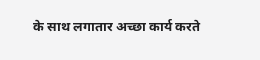के साथ लगातार अच्छा कार्य करते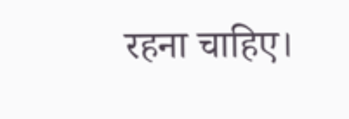रहना चाहिए।